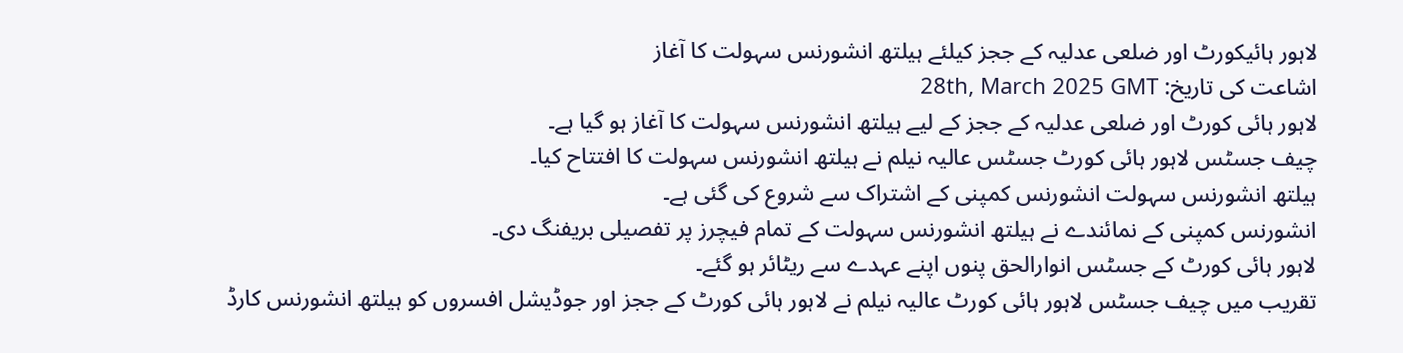لاہور ہائیکورٹ اور ضلعی عدلیہ کے ججز کیلئے ہیلتھ انشورنس سہولت کا آغاز
اشاعت کی تاریخ: 28th, March 2025 GMT
لاہور ہائی کورٹ اور ضلعی عدلیہ کے ججز کے لیے ہیلتھ انشورنس سہولت کا آغاز ہو گیا ہے۔
چیف جسٹس لاہور ہائی کورٹ جسٹس عالیہ نیلم نے ہیلتھ انشورنس سہولت کا افتتاح کیا۔
ہیلتھ انشورنس سہولت انشورنس کمپنی کے اشتراک سے شروع کی گئی ہے۔
انشورنس کمپنی کے نمائندے نے ہیلتھ انشورنس سہولت کے تمام فیچرز پر تفصیلی بریفنگ دی۔
لاہور ہائی کورٹ کے جسٹس انوارالحق پنوں اپنے عہدے سے ریٹائر ہو گئے۔
تقریب میں چیف جسٹس لاہور ہائی کورٹ عالیہ نیلم نے لاہور ہائی کورٹ کے ججز اور جوڈیشل افسروں کو ہیلتھ انشورنس کارڈ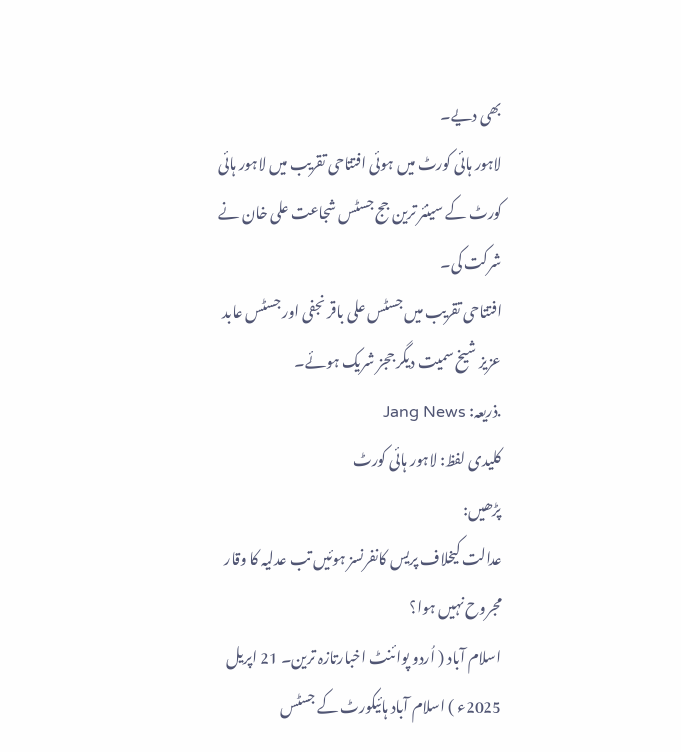بھی دیے۔
لاہور ہائی کورٹ میں ہوئی افتتاحی تقریب میں لاہور ہائی کورٹ کے سینئر ترین جج جسٹس شجاعت علی خان نے شرکت کی۔
افتتاحی تقریب میں جسٹس علی باقر نجفی اور جسٹس عابد عزیز شیخ سمیت دیگر ججز شریک ہوئے۔
.ذریعہ: Jang News
کلیدی لفظ: لاہور ہائی کورٹ
پڑھیں:
عدالت کیخلاف پریس کانفرنسز ہوئیں تب عدلیہ کا وقار مجروح نہیں ہوا؟
اسلام آباد ( اُردو پوائنٹ اخبارتازہ ترین۔ 21 اپریل 2025ء ) اسلام آباد ہائیکورٹ کے جسٹس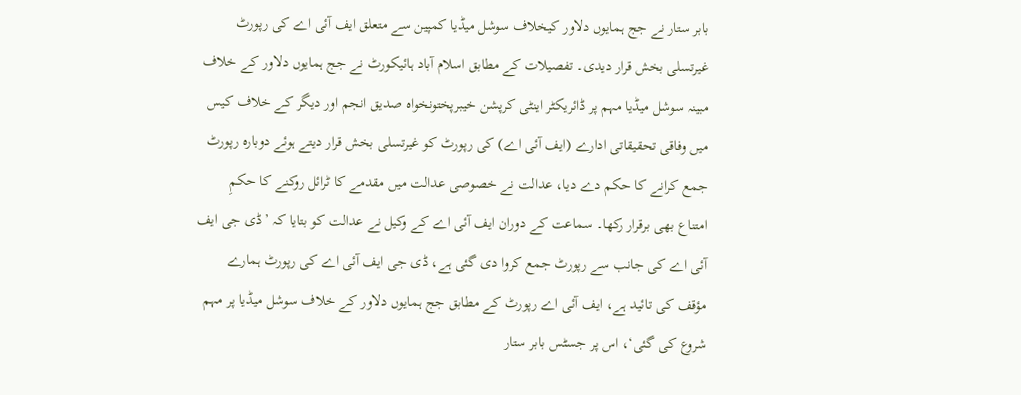بابر ستار نے جج ہمایوں دلاور کیخلاف سوشل میڈیا کمپین سے متعلق ایف آئی اے کی رپورٹ غیرتسلی بخش قرار دیدی۔ تفصیلات کے مطابق اسلام آباد ہائیکورٹ نے جج ہمایوں دلاور کے خلاف مبینہ سوشل میڈیا مہم پر ڈائریکٹر اینٹی کرپشن خیبرپختونخواہ صدیق انجم اور دیگر کے خلاف کیس میں وفاقی تحقیقاتی ادارے (ایف آئی اے) کی رپورٹ کو غیرتسلی بخش قرار دیتے ہوئے دوبارہ رپورٹ جمع کرانے کا حکم دے دیا، عدالت نے خصوصی عدالت میں مقدمے کا ٹرائل روکنے کا حکمِ امتناع بھی برقرار رکھا۔ سماعت کے دوران ایف آئی اے کے وکیل نے عدالت کو بتایا کہ ’ڈی جی ایف آئی اے کی جانب سے رپورٹ جمع کروا دی گئی ہے، ڈی جی ایف آئی اے کی رپورٹ ہمارے مؤقف کی تائید ہے، ایف آئی اے رپورٹ کے مطابق جج ہمایوں دلاور کے خلاف سوشل میڈیا پر مہم شروع کی گئی‘، اس پر جسٹس بابر ستار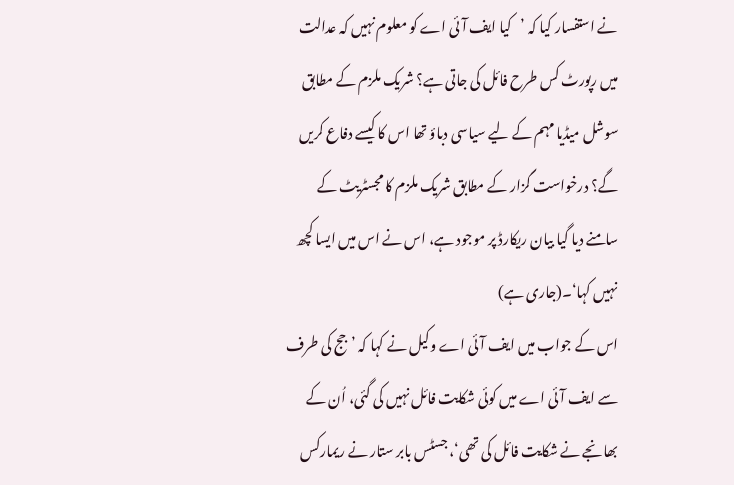نے استفسار کیا کہ ’کیا ایف آئی اے کو معلوم نہیں کہ عدالت میں رپورٹ کس طرح فائل کی جاتی ہے؟ شریک ملزم کے مطابق سوشل میڈیا مہم کے لیے سیاسی دباؤ تھا اس کا کیسے دفاع کریں گے؟ درخواست گزار کے مطابق شریک ملزم کا مجسٹریٹ کے سامنے دیا گیا بیان ریکارڈ پر موجود ہے، اس نے اس میں ایسا کچھ نہیں کہا‘۔(جاری ہے)
اس کے جواب میں ایف آئی اے وکیل نے کہا کہ ’جج کی طرف سے ایف آئی اے میں کوئی شکایت فائل نہیں کی گئی، اُن کے بھانجے نے شکایت فائل کی تھی‘، جسٹس بابر ستار نے ریمارکس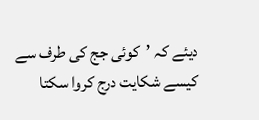دیئے کہ ’کوئی جج کی طرف سے کیسے شکایت درج کروا سکتا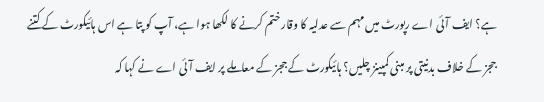ہے؟ ایف آئی اے رپورٹ میں مہم سے عدلیہ کا وقار ختم کرنے کا لکھا ہوا ہے، آپ کو پتا ہے اس ہائیکورٹ کے کتنے ججز کے خلاف بدنیتی پر مبنی کمپینز چلیں؟ ہائیکورٹ کے ججز کے معاملے پر ایف آئی اے نے کہا کہ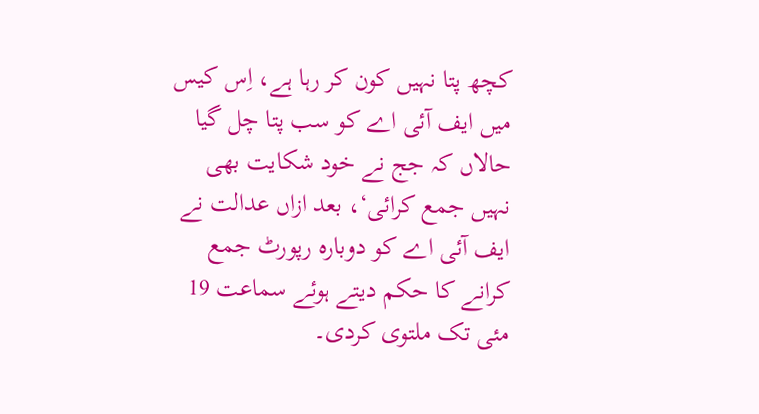کچھ پتا نہیں کون کر رہا ہے، اِس کیس میں ایف آئی اے کو سب پتا چل گیا حالاں کہ جج نے خود شکایت بھی نہیں جمع کرائی‘، بعد ازاں عدالت نے ایف آئی اے کو دوبارہ رپورٹ جمع کرانے کا حکم دیتے ہوئے سماعت 19 مئی تک ملتوی کردی۔